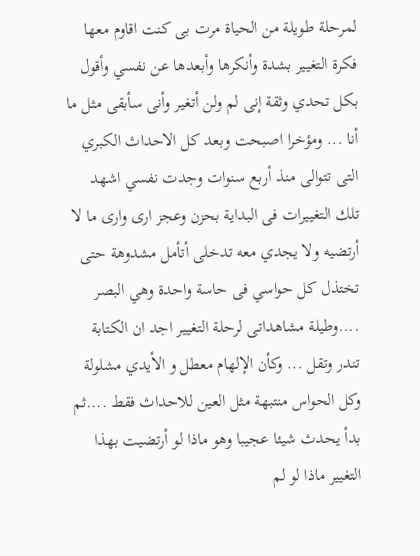لمرحلة طويلة من الحياة مرت بى كنت اقاوم معها فكرة التغيير بشدة وأنكرها وأبعدها عن نفسي وأقول بكل تحدي وثقة إنى لم ولن أتغير وأنى سأبقى مثل ما أنا ... ومؤخرا اصبحت وبعد كل الاحداث الكبري التى تتوالى منذ أربع سنوات وجدت نفسي اشهد تلك التغييرات فى البداية بحزن وعجز ارى وارى ما لا أرتضيه ولا يجدي معه تدخلى أتأمل مشدوهة حتى تختذل كل حواسي فى حاسة واحدة وهي البصر ....وطيلة مشاهداتى لرحلة التغيير اجد ان الكتابة تندر وتقل ... وكأن الإلهام معطل و الأيدي مشلولة وكل الحواس منتبهة مثل العين للاحداث فقط ....ثم بدأ يحدث شيئا عجيبا وهو ماذا لو أرتضيت بهذا التغيير ماذا لو لم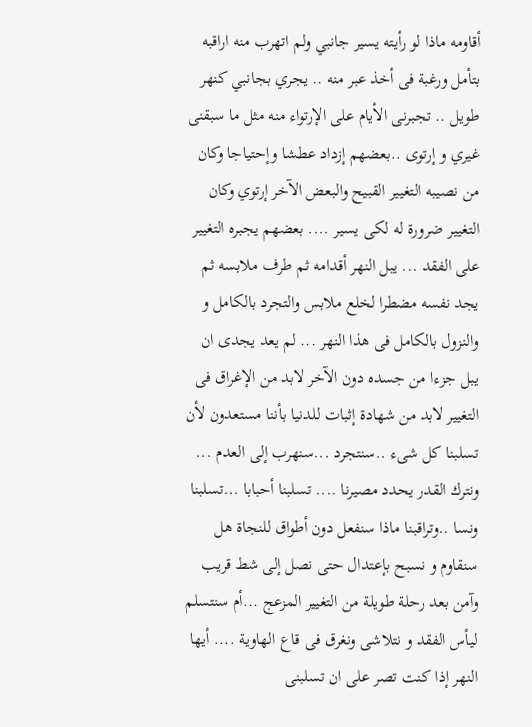أقاومه ماذا لو رأيته يسير جانبي ولم اتهرب منه اراقبه بتأمل ورغبة فى أخذ عبر منه .. يجري بجانبي كنهر طويل .. تجبرنى الأيام على الإرتواء منه مثل ما سبقنى غيري و إرتوى ..بعضهم إزداد عطشا وإحتياجا وكان من نصيبه التغيير القبيح والبعض الآخر إرتوي وكان التغيير ضرورة له لكى يسير .... بعضهم يجبره التغيير على الفقد ... يبل النهر أقدامه ثم طرف ملابسه ثم يجد نفسه مضطرا لخلع ملابس والتجرد بالكامل و والنزول بالكامل فى هذا النهر ... لم يعد يجدى ان يبل جزءا من جسده دون الآخر لابد من الإغراق فى التغيير لابد من شهادة إثبات للدنيا بأننا مستعدون لأن تسلبنا كل شىء ..سنتجرد ...سنهرب إلى العدم ... ونترك القدر يحدد مصيرنا .... تسلبنا أحبابا ...تسلبنا ونسا ..وتراقبنا ماذا سنفعل دون أطواق للنجاة هل سنقاوم و نسبح بإعتدال حتى نصل إلى شط قريب وآمن بعد رحلة طويلة من التغيير المزعج ...أم سنتسلم ليأس الفقد و نتلاشى ونغرق فى قاع الهاوية .... أيها النهر إذا كنت تصر على ان تسلبنى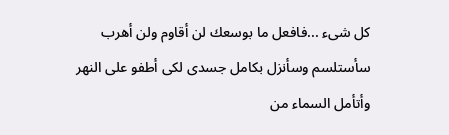كل شىء ...فافعل ما بوسعك لن أقاوم ولن أهرب سأستلسم وسأنزل بكامل جسدى لكى أطفو على النهر وأتأمل السماء من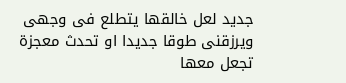جديد لعل خالقها يتطلع فى وجهى ويرزقنى طوقا جديدا او تحدث معجزة تجعل معها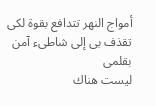أمواج النهر تتدافع بقوة لكى تقذف بى إلى شاطىء آمن بقلمى
ليست هناك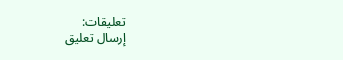تعليقات:
إرسال تعليق